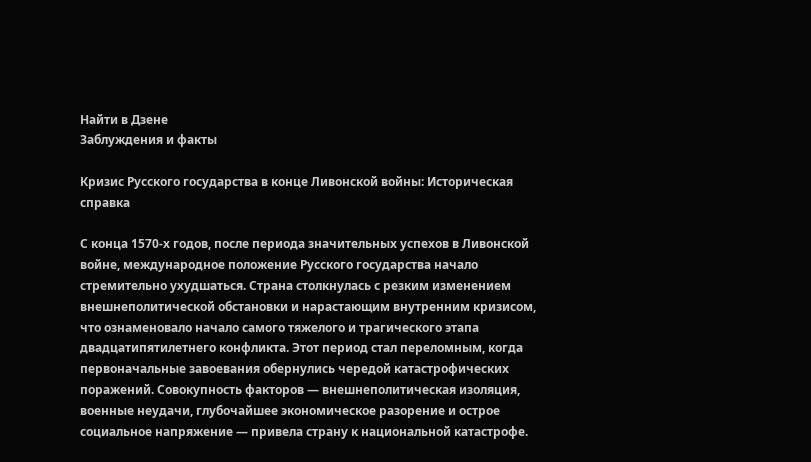Найти в Дзене
Заблуждения и факты

Кризис Русского государства в конце Ливонской войны: Историческая справка

С конца 1570-х годов, после периода значительных успехов в Ливонской войне, международное положение Русского государства начало стремительно ухудшаться. Страна столкнулась с резким изменением внешнеполитической обстановки и нарастающим внутренним кризисом, что ознаменовало начало самого тяжелого и трагического этапа двадцатипятилетнего конфликта. Этот период стал переломным, когда первоначальные завоевания обернулись чередой катастрофических поражений. Совокупность факторов — внешнеполитическая изоляция, военные неудачи, глубочайшее экономическое разорение и острое социальное напряжение — привела страну к национальной катастрофе.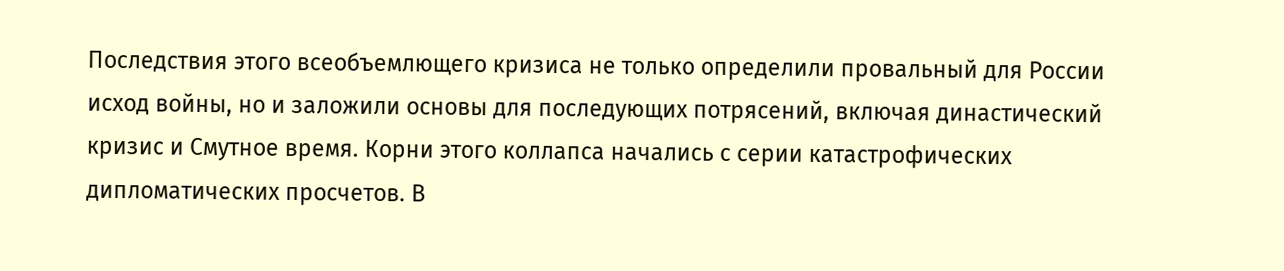Последствия этого всеобъемлющего кризиса не только определили провальный для России исход войны, но и заложили основы для последующих потрясений, включая династический кризис и Смутное время. Корни этого коллапса начались с серии катастрофических дипломатических просчетов. В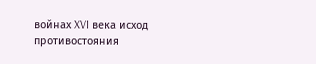войнах XVI века исход противостояния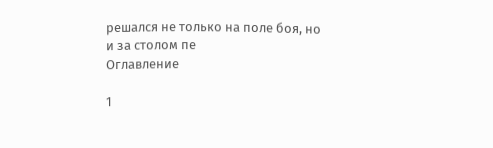решался не только на поле боя, но и за столом пе
Оглавление

1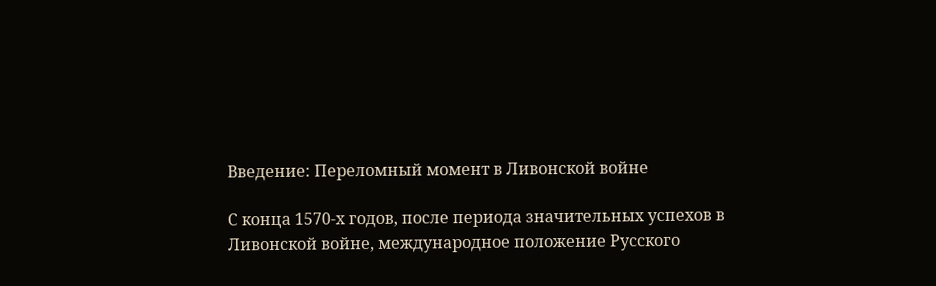Введение: Переломный момент в Ливонской войне

С конца 1570-х годов, после периода значительных успехов в Ливонской войне, международное положение Русского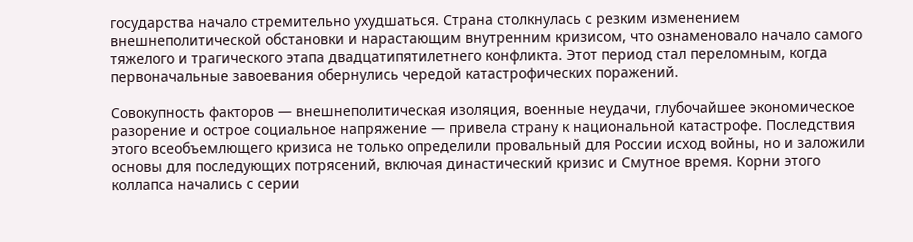государства начало стремительно ухудшаться. Страна столкнулась с резким изменением внешнеполитической обстановки и нарастающим внутренним кризисом, что ознаменовало начало самого тяжелого и трагического этапа двадцатипятилетнего конфликта. Этот период стал переломным, когда первоначальные завоевания обернулись чередой катастрофических поражений.

Совокупность факторов — внешнеполитическая изоляция, военные неудачи, глубочайшее экономическое разорение и острое социальное напряжение — привела страну к национальной катастрофе. Последствия этого всеобъемлющего кризиса не только определили провальный для России исход войны, но и заложили основы для последующих потрясений, включая династический кризис и Смутное время. Корни этого коллапса начались с серии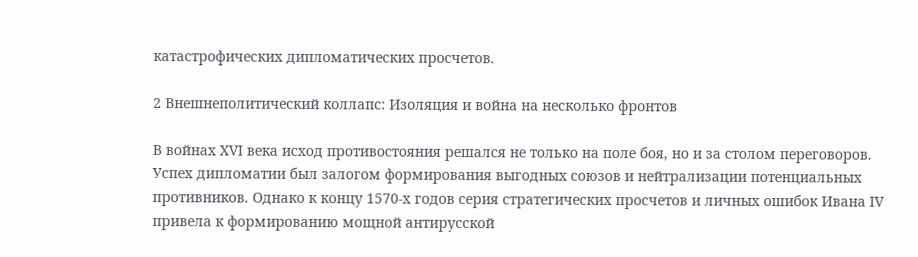катастрофических дипломатических просчетов.

2 Внешнеполитический коллапс: Изоляция и война на несколько фронтов

В войнах XVI века исход противостояния решался не только на поле боя, но и за столом переговоров. Успех дипломатии был залогом формирования выгодных союзов и нейтрализации потенциальных противников. Однако к концу 1570-х годов серия стратегических просчетов и личных ошибок Ивана IV привела к формированию мощной антирусской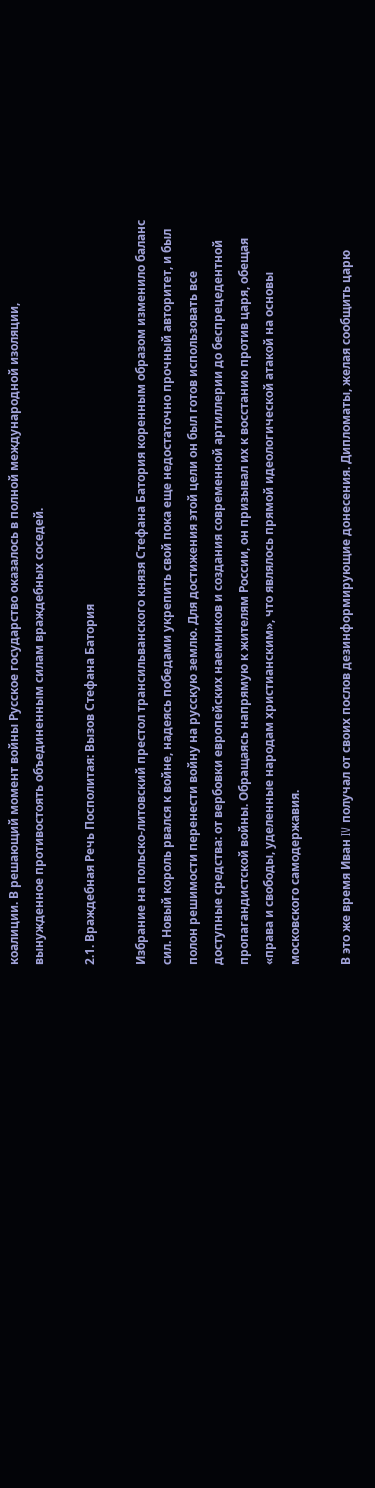коалиции. В решающий момент войны Русское государство оказалось в полной международной изоляции, вынужденное противостоять объединенным силам враждебных соседей.

2.1. Враждебная Речь Посполитая: Вызов Стефана Батория

Избрание на польско-литовский престол трансильванского князя Стефана Батория коренным образом изменило баланс сил. Новый король рвался к войне, надеясь победами укрепить свой пока еще недостаточно прочный авторитет, и был полон решимости перенести войну на русскую землю. Для достижения этой цели он был готов использовать все доступные средства: от вербовки европейских наемников и создания современной артиллерии до беспрецедентной пропагандистской войны. Обращаясь напрямую к жителям России, он призывал их к восстанию против царя, обещая «права и свободы, уделенные народам христианским», что являлось прямой идеологической атакой на основы московского самодержавия.

В это же время Иван IV получал от своих послов дезинформирующие донесения. Дипломаты, желая сообщить царю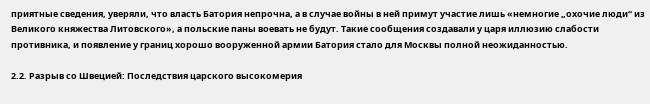приятные сведения, уверяли, что власть Батория непрочна, а в случае войны в ней примут участие лишь «немногие „охочие люди“ из Великого княжества Литовского», а польские паны воевать не будут. Такие сообщения создавали у царя иллюзию слабости противника, и появление у границ хорошо вооруженной армии Батория стало для Москвы полной неожиданностью.

2.2. Разрыв со Швецией: Последствия царского высокомерия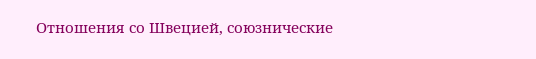Отношения со Швецией, союзнические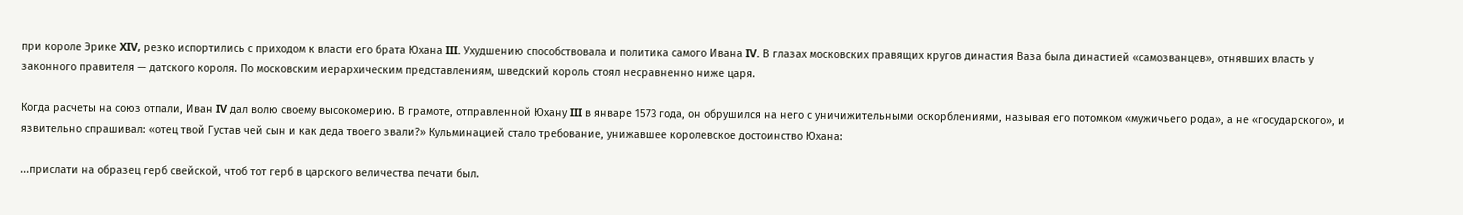при короле Эрике XIV, резко испортились с приходом к власти его брата Юхана III. Ухудшению способствовала и политика самого Ивана IV. В глазах московских правящих кругов династия Ваза была династией «самозванцев», отнявших власть у законного правителя — датского короля. По московским иерархическим представлениям, шведский король стоял несравненно ниже царя.

Когда расчеты на союз отпали, Иван IV дал волю своему высокомерию. В грамоте, отправленной Юхану III в январе 1573 года, он обрушился на него с уничижительными оскорблениями, называя его потомком «мужичьего рода», а не «государского», и язвительно спрашивал: «отец твой Густав чей сын и как деда твоего звали?» Кульминацией стало требование, унижавшее королевское достоинство Юхана:

...прислати на образец герб свейской, чтоб тот герб в царского величества печати был.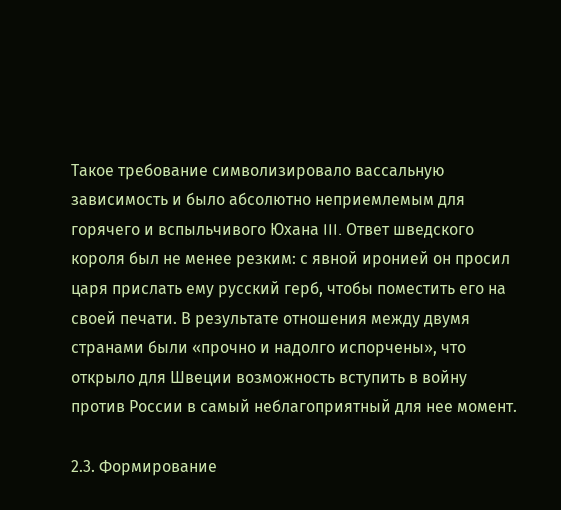Такое требование символизировало вассальную зависимость и было абсолютно неприемлемым для горячего и вспыльчивого Юхана III. Ответ шведского короля был не менее резким: с явной иронией он просил царя прислать ему русский герб, чтобы поместить его на своей печати. В результате отношения между двумя странами были «прочно и надолго испорчены», что открыло для Швеции возможность вступить в войну против России в самый неблагоприятный для нее момент.

2.3. Формирование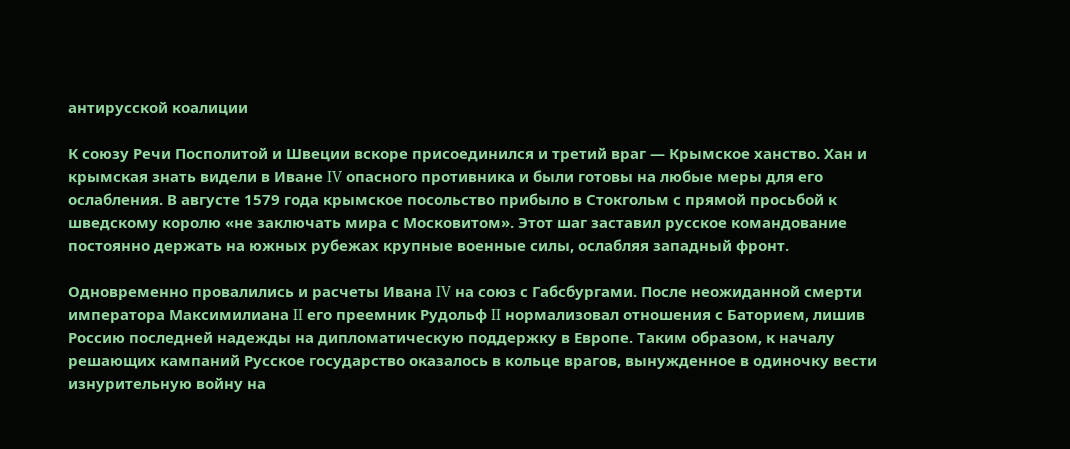антирусской коалиции

К союзу Речи Посполитой и Швеции вскоре присоединился и третий враг — Крымское ханство. Хан и крымская знать видели в Иване IV опасного противника и были готовы на любые меры для его ослабления. В августе 1579 года крымское посольство прибыло в Стокгольм с прямой просьбой к шведскому королю «не заключать мира с Московитом». Этот шаг заставил русское командование постоянно держать на южных рубежах крупные военные силы, ослабляя западный фронт.

Одновременно провалились и расчеты Ивана IV на союз с Габсбургами. После неожиданной смерти императора Максимилиана II его преемник Рудольф II нормализовал отношения с Баторием, лишив Россию последней надежды на дипломатическую поддержку в Европе. Таким образом, к началу решающих кампаний Русское государство оказалось в кольце врагов, вынужденное в одиночку вести изнурительную войну на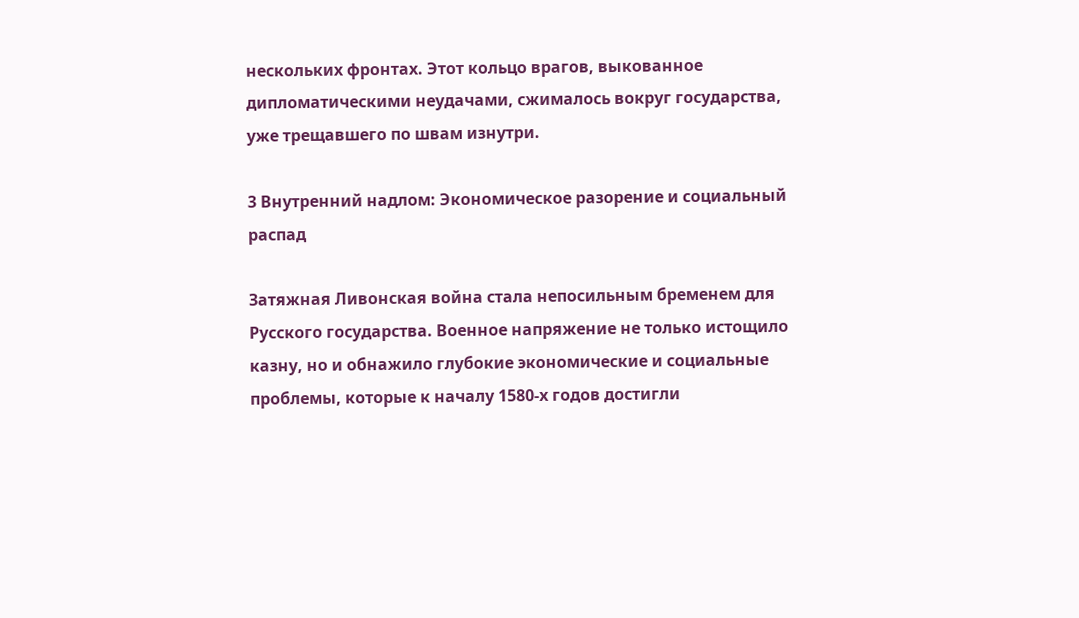нескольких фронтах. Этот кольцо врагов, выкованное дипломатическими неудачами, сжималось вокруг государства, уже трещавшего по швам изнутри.

3 Внутренний надлом: Экономическое разорение и социальный распад

Затяжная Ливонская война стала непосильным бременем для Русского государства. Военное напряжение не только истощило казну, но и обнажило глубокие экономические и социальные проблемы, которые к началу 1580-х годов достигли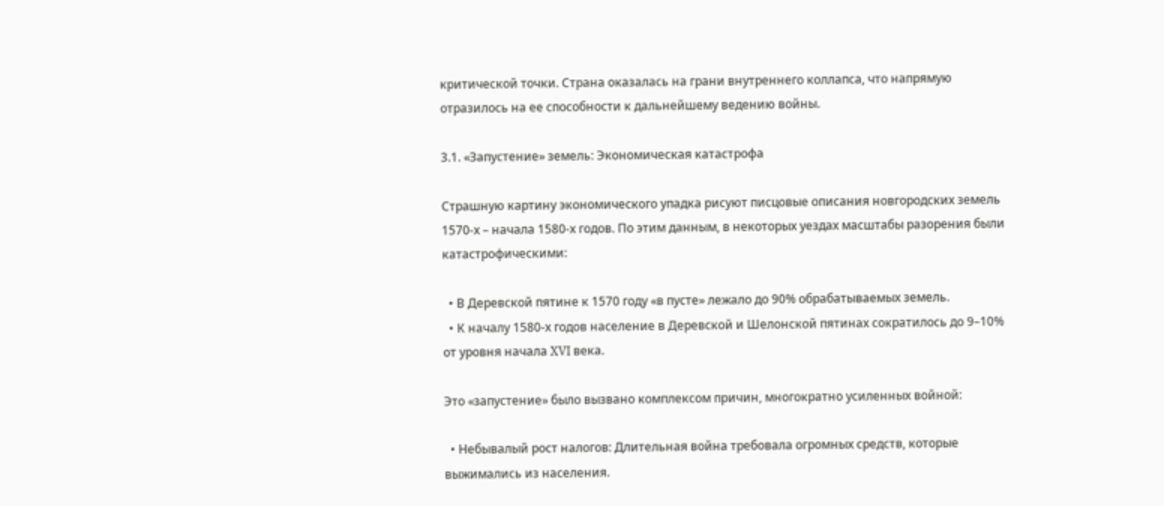критической точки. Страна оказалась на грани внутреннего коллапса, что напрямую отразилось на ее способности к дальнейшему ведению войны.

3.1. «Запустение» земель: Экономическая катастрофа

Страшную картину экономического упадка рисуют писцовые описания новгородских земель 1570-х – начала 1580-х годов. По этим данным, в некоторых уездах масштабы разорения были катастрофическими:

  • В Деревской пятине к 1570 году «в пусте» лежало до 90% обрабатываемых земель.
  • К началу 1580-х годов население в Деревской и Шелонской пятинах сократилось до 9–10% от уровня начала XVI века.

Это «запустение» было вызвано комплексом причин, многократно усиленных войной:

  • Небывалый рост налогов: Длительная война требовала огромных средств, которые выжимались из населения.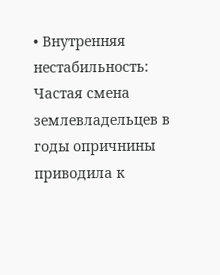• Внутренняя нестабильность: Частая смена землевладельцев в годы опричнины приводила к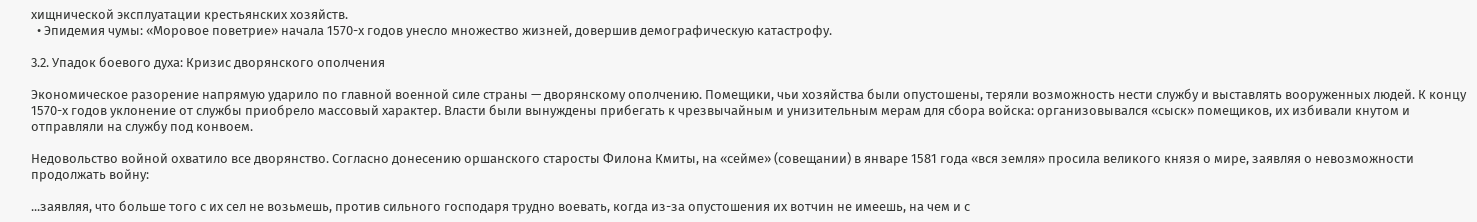хищнической эксплуатации крестьянских хозяйств.
  • Эпидемия чумы: «Моровое поветрие» начала 1570-х годов унесло множество жизней, довершив демографическую катастрофу.

3.2. Упадок боевого духа: Кризис дворянского ополчения

Экономическое разорение напрямую ударило по главной военной силе страны — дворянскому ополчению. Помещики, чьи хозяйства были опустошены, теряли возможность нести службу и выставлять вооруженных людей. К концу 1570-х годов уклонение от службы приобрело массовый характер. Власти были вынуждены прибегать к чрезвычайным и унизительным мерам для сбора войска: организовывался «сыск» помещиков, их избивали кнутом и отправляли на службу под конвоем.

Недовольство войной охватило все дворянство. Согласно донесению оршанского старосты Филона Кмиты, на «сейме» (совещании) в январе 1581 года «вся земля» просила великого князя о мире, заявляя о невозможности продолжать войну:

...заявляя, что больше того с их сел не возьмешь, против сильного господаря трудно воевать, когда из-за опустошения их вотчин не имеешь, на чем и с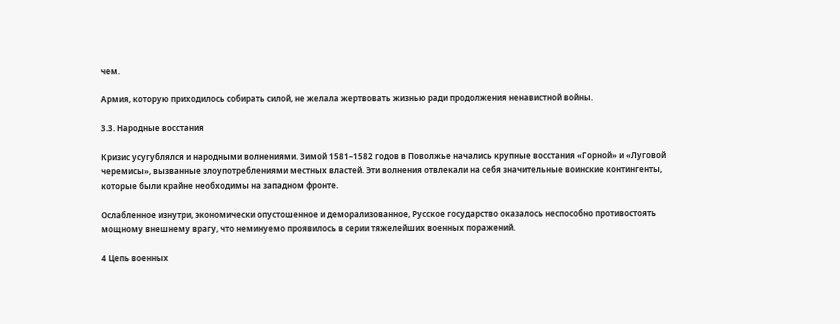чем.

Армия, которую приходилось собирать силой, не желала жертвовать жизнью ради продолжения ненавистной войны.

3.3. Народные восстания

Кризис усугублялся и народными волнениями. Зимой 1581–1582 годов в Поволжье начались крупные восстания «Горной» и «Луговой черемисы», вызванные злоупотреблениями местных властей. Эти волнения отвлекали на себя значительные воинские контингенты, которые были крайне необходимы на западном фронте.

Ослабленное изнутри, экономически опустошенное и деморализованное, Русское государство оказалось неспособно противостоять мощному внешнему врагу, что неминуемо проявилось в серии тяжелейших военных поражений.

4 Цепь военных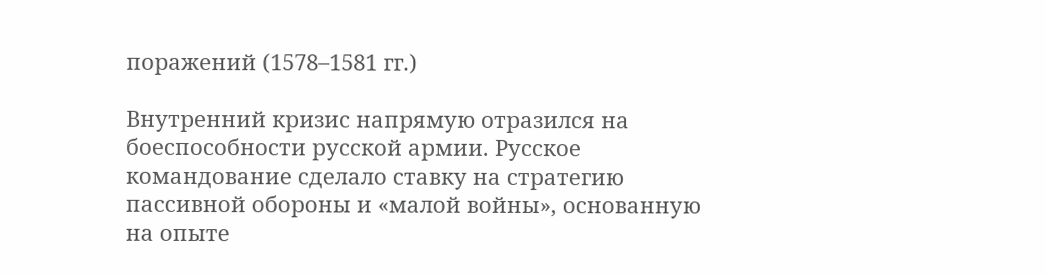поражений (1578–1581 гг.)

Внутренний кризис напрямую отразился на боеспособности русской армии. Русское командование сделало ставку на стратегию пассивной обороны и «малой войны», основанную на опыте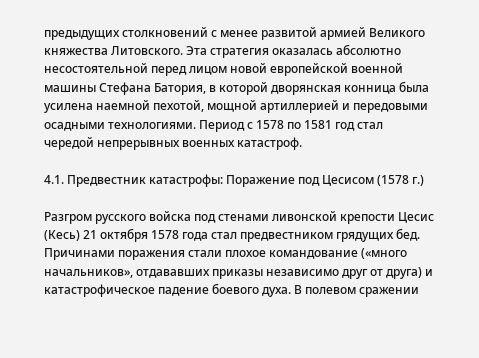предыдущих столкновений с менее развитой армией Великого княжества Литовского. Эта стратегия оказалась абсолютно несостоятельной перед лицом новой европейской военной машины Стефана Батория, в которой дворянская конница была усилена наемной пехотой, мощной артиллерией и передовыми осадными технологиями. Период с 1578 по 1581 год стал чередой непрерывных военных катастроф.

4.1. Предвестник катастрофы: Поражение под Цесисом (1578 г.)

Разгром русского войска под стенами ливонской крепости Цесис (Кесь) 21 октября 1578 года стал предвестником грядущих бед. Причинами поражения стали плохое командование («много начальников», отдававших приказы независимо друг от друга) и катастрофическое падение боевого духа. В полевом сражении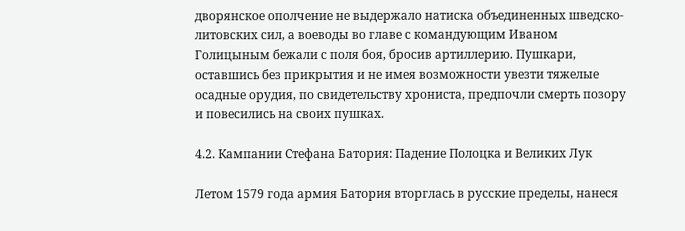дворянское ополчение не выдержало натиска объединенных шведско-литовских сил, а воеводы во главе с командующим Иваном Голицыным бежали с поля боя, бросив артиллерию. Пушкари, оставшись без прикрытия и не имея возможности увезти тяжелые осадные орудия, по свидетельству хрониста, предпочли смерть позору и повесились на своих пушках.

4.2. Кампании Стефана Батория: Падение Полоцка и Великих Лук

Летом 1579 года армия Батория вторглась в русские пределы, нанеся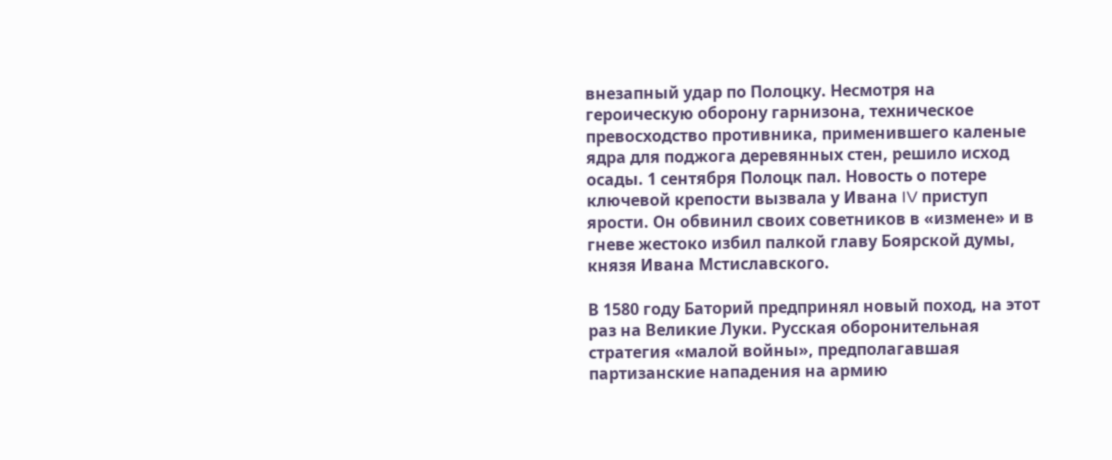внезапный удар по Полоцку. Несмотря на героическую оборону гарнизона, техническое превосходство противника, применившего каленые ядра для поджога деревянных стен, решило исход осады. 1 сентября Полоцк пал. Новость о потере ключевой крепости вызвала у Ивана IV приступ ярости. Он обвинил своих советников в «измене» и в гневе жестоко избил палкой главу Боярской думы, князя Ивана Мстиславского.

В 1580 году Баторий предпринял новый поход, на этот раз на Великие Луки. Русская оборонительная стратегия «малой войны», предполагавшая партизанские нападения на армию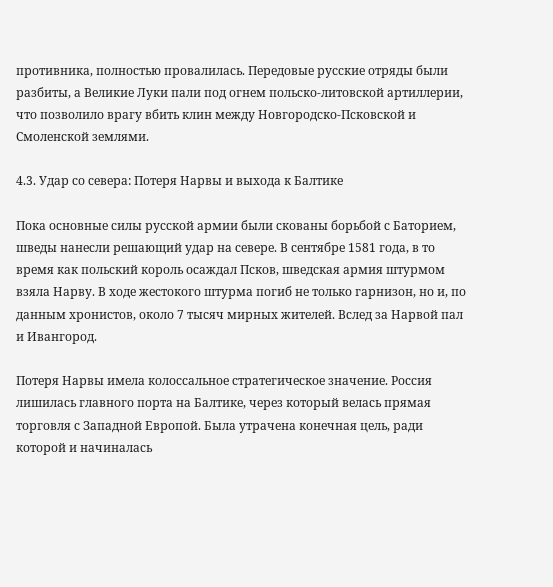противника, полностью провалилась. Передовые русские отряды были разбиты, а Великие Луки пали под огнем польско-литовской артиллерии, что позволило врагу вбить клин между Новгородско-Псковской и Смоленской землями.

4.3. Удар со севера: Потеря Нарвы и выхода к Балтике

Пока основные силы русской армии были скованы борьбой с Баторием, шведы нанесли решающий удар на севере. В сентябре 1581 года, в то время как польский король осаждал Псков, шведская армия штурмом взяла Нарву. В ходе жестокого штурма погиб не только гарнизон, но и, по данным хронистов, около 7 тысяч мирных жителей. Вслед за Нарвой пал и Ивангород.

Потеря Нарвы имела колоссальное стратегическое значение. Россия лишилась главного порта на Балтике, через который велась прямая торговля с Западной Европой. Была утрачена конечная цель, ради которой и начиналась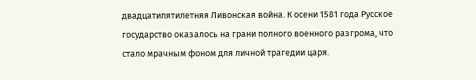двадцатипятилетняя Ливонская война. К осени 1581 года Русское государство оказалось на грани полного военного разгрома, что стало мрачным фоном для личной трагедии царя.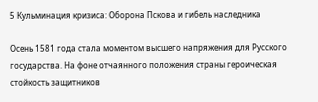5 Кульминация кризиса: Оборона Пскова и гибель наследника

Осень 1581 года стала моментом высшего напряжения для Русского государства. На фоне отчаянного положения страны героическая стойкость защитников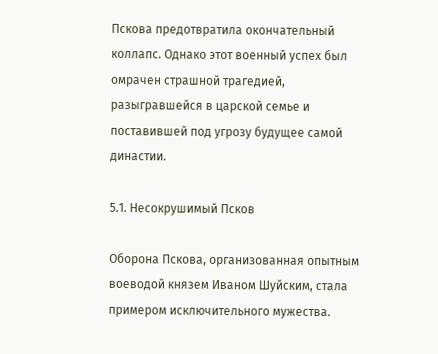Пскова предотвратила окончательный коллапс. Однако этот военный успех был омрачен страшной трагедией, разыгравшейся в царской семье и поставившей под угрозу будущее самой династии.

5.1. Несокрушимый Псков

Оборона Пскова, организованная опытным воеводой князем Иваном Шуйским, стала примером исключительного мужества.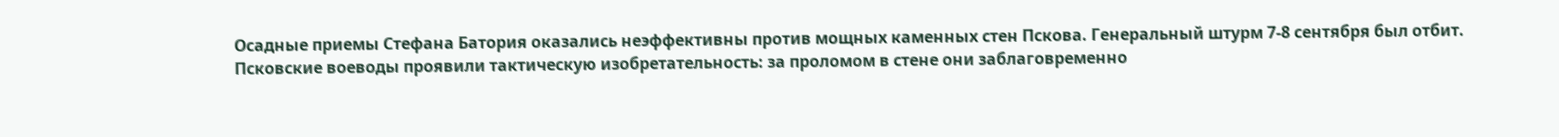Осадные приемы Стефана Батория оказались неэффективны против мощных каменных стен Пскова. Генеральный штурм 7-8 сентября был отбит. Псковские воеводы проявили тактическую изобретательность: за проломом в стене они заблаговременно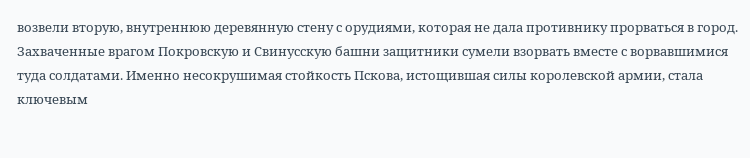возвели вторую, внутреннюю деревянную стену с орудиями, которая не дала противнику прорваться в город. Захваченные врагом Покровскую и Свинусскую башни защитники сумели взорвать вместе с ворвавшимися туда солдатами. Именно несокрушимая стойкость Пскова, истощившая силы королевской армии, стала ключевым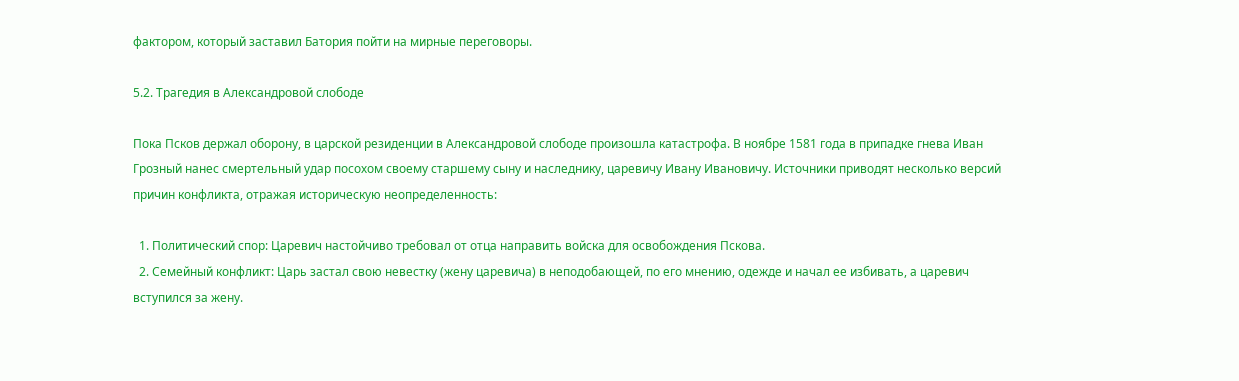фактором, который заставил Батория пойти на мирные переговоры.

5.2. Трагедия в Александровой слободе

Пока Псков держал оборону, в царской резиденции в Александровой слободе произошла катастрофа. В ноябре 1581 года в припадке гнева Иван Грозный нанес смертельный удар посохом своему старшему сыну и наследнику, царевичу Ивану Ивановичу. Источники приводят несколько версий причин конфликта, отражая историческую неопределенность:

  1. Политический спор: Царевич настойчиво требовал от отца направить войска для освобождения Пскова.
  2. Семейный конфликт: Царь застал свою невестку (жену царевича) в неподобающей, по его мнению, одежде и начал ее избивать, а царевич вступился за жену.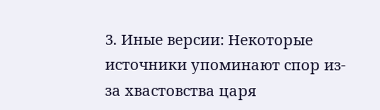3. Иные версии: Некоторые источники упоминают спор из-за хвастовства царя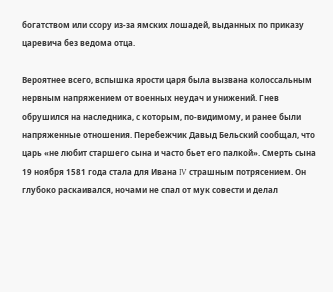богатством или ссору из-за ямских лошадей, выданных по приказу царевича без ведома отца.

Вероятнее всего, вспышка ярости царя была вызвана колоссальным нервным напряжением от военных неудач и унижений. Гнев обрушился на наследника, с которым, по-видимому, и ранее были напряженные отношения. Перебежчик Давыд Бельский сообщал, что царь «не любит старшего сына и часто бьет его палкой». Смерть сына 19 ноября 1581 года стала для Ивана IV страшным потрясением. Он глубоко раскаивался, ночами не спал от мук совести и делал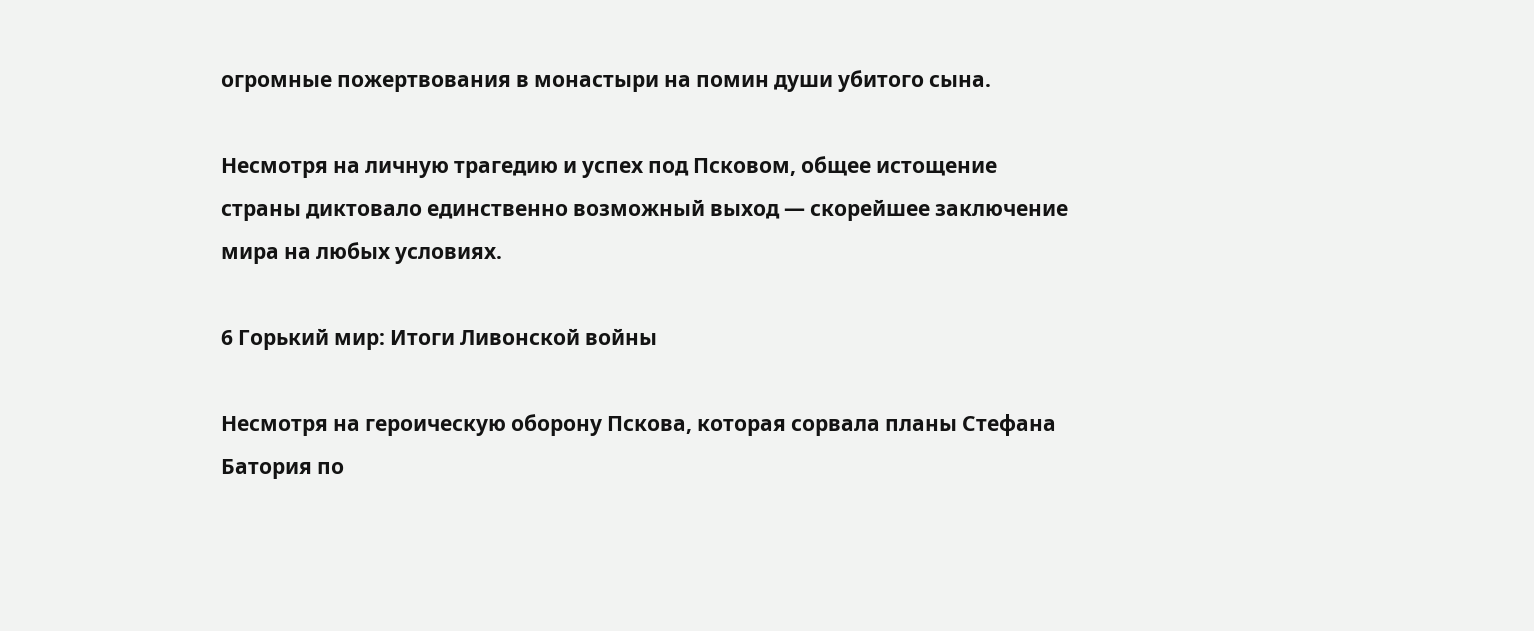огромные пожертвования в монастыри на помин души убитого сына.

Несмотря на личную трагедию и успех под Псковом, общее истощение страны диктовало единственно возможный выход — скорейшее заключение мира на любых условиях.

6 Горький мир: Итоги Ливонской войны

Несмотря на героическую оборону Пскова, которая сорвала планы Стефана Батория по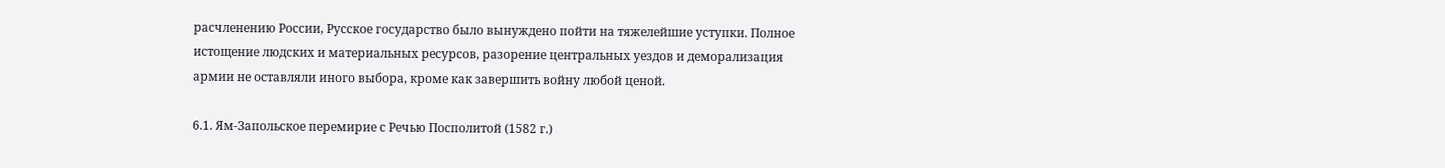расчленению России, Русское государство было вынуждено пойти на тяжелейшие уступки. Полное истощение людских и материальных ресурсов, разорение центральных уездов и деморализация армии не оставляли иного выбора, кроме как завершить войну любой ценой.

6.1. Ям-Запольское перемирие с Речью Посполитой (1582 г.)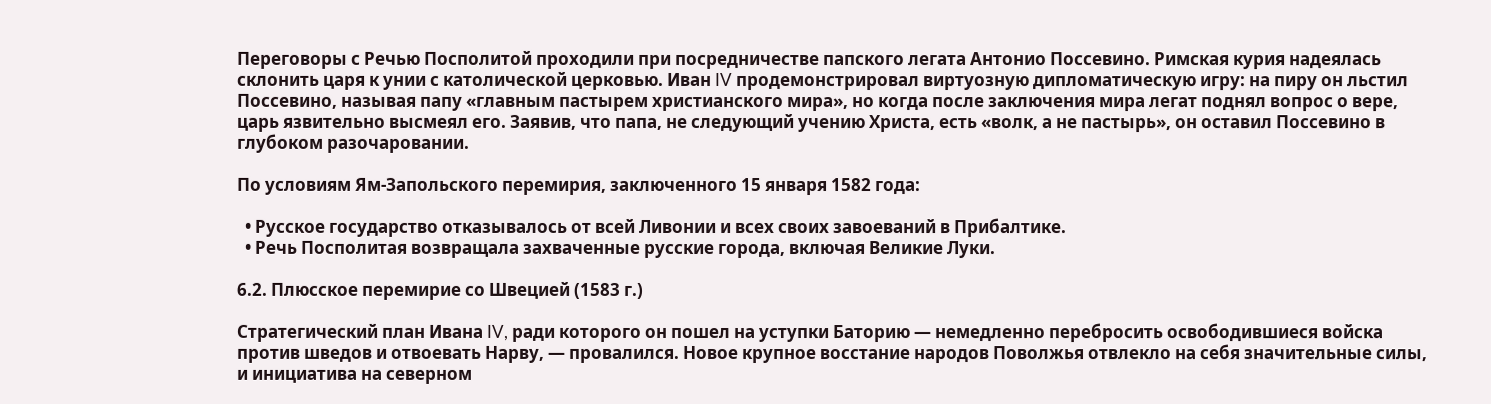Переговоры с Речью Посполитой проходили при посредничестве папского легата Антонио Поссевино. Римская курия надеялась склонить царя к унии с католической церковью. Иван IV продемонстрировал виртуозную дипломатическую игру: на пиру он льстил Поссевино, называя папу «главным пастырем христианского мира», но когда после заключения мира легат поднял вопрос о вере, царь язвительно высмеял его. Заявив, что папа, не следующий учению Христа, есть «волк, а не пастырь», он оставил Поссевино в глубоком разочаровании.

По условиям Ям-Запольского перемирия, заключенного 15 января 1582 года:

  • Русское государство отказывалось от всей Ливонии и всех своих завоеваний в Прибалтике.
  • Речь Посполитая возвращала захваченные русские города, включая Великие Луки.

6.2. Плюсское перемирие со Швецией (1583 г.)

Стратегический план Ивана IV, ради которого он пошел на уступки Баторию — немедленно перебросить освободившиеся войска против шведов и отвоевать Нарву, — провалился. Новое крупное восстание народов Поволжья отвлекло на себя значительные силы, и инициатива на северном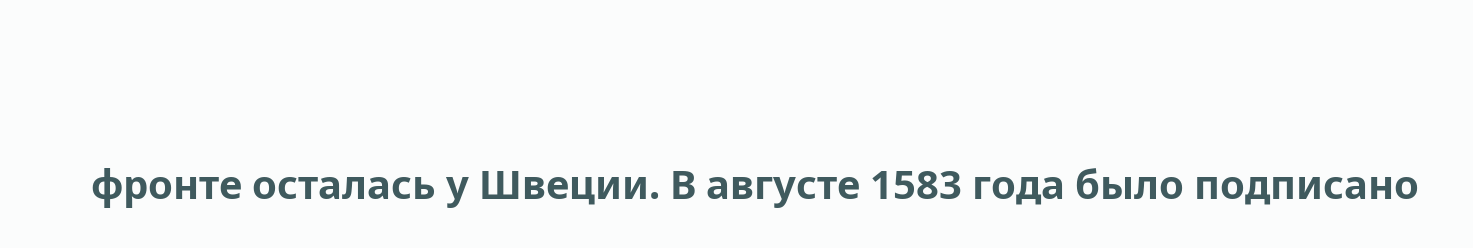фронте осталась у Швеции. В августе 1583 года было подписано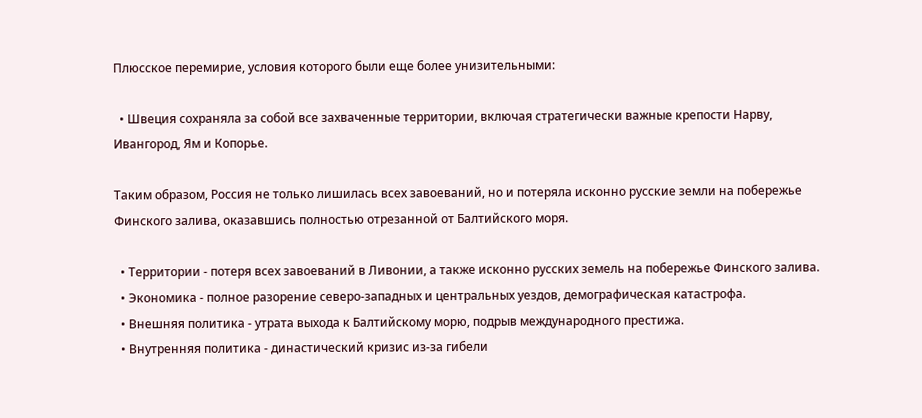Плюсское перемирие, условия которого были еще более унизительными:

  • Швеция сохраняла за собой все захваченные территории, включая стратегически важные крепости Нарву, Ивангород, Ям и Копорье.

Таким образом, Россия не только лишилась всех завоеваний, но и потеряла исконно русские земли на побережье Финского залива, оказавшись полностью отрезанной от Балтийского моря.

  • Территории - потеря всех завоеваний в Ливонии, а также исконно русских земель на побережье Финского залива.
  • Экономика - полное разорение северо-западных и центральных уездов, демографическая катастрофа.
  • Внешняя политика - утрата выхода к Балтийскому морю, подрыв международного престижа.
  • Внутренняя политика - династический кризис из-за гибели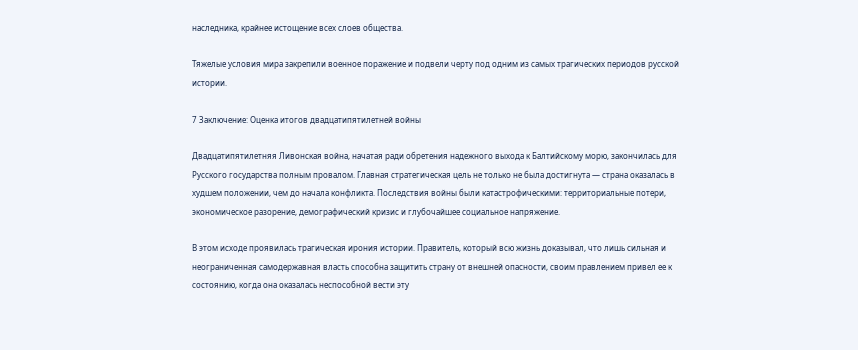наследника, крайнее истощение всех слоев общества.

Тяжелые условия мира закрепили военное поражение и подвели черту под одним из самых трагических периодов русской истории.

7 Заключение: Оценка итогов двадцатипятилетней войны

Двадцатипятилетняя Ливонская война, начатая ради обретения надежного выхода к Балтийскому морю, закончилась для Русского государства полным провалом. Главная стратегическая цель не только не была достигнута — страна оказалась в худшем положении, чем до начала конфликта. Последствия войны были катастрофическими: территориальные потери, экономическое разорение, демографический кризис и глубочайшее социальное напряжение.

В этом исходе проявилась трагическая ирония истории. Правитель, который всю жизнь доказывал, что лишь сильная и неограниченная самодержавная власть способна защитить страну от внешней опасности, своим правлением привел ее к состоянию, когда она оказалась неспособной вести эту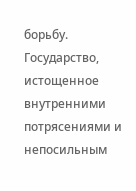борьбу. Государство, истощенное внутренними потрясениями и непосильным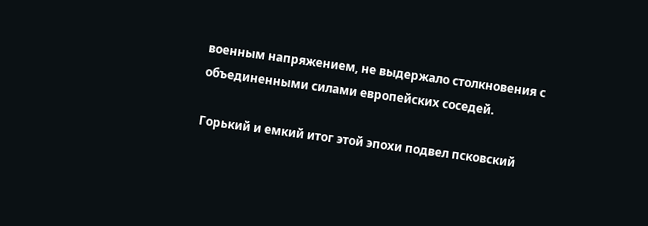военным напряжением, не выдержало столкновения с объединенными силами европейских соседей.

Горький и емкий итог этой эпохи подвел псковский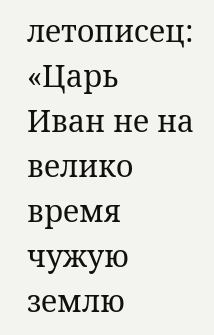летописец: «Царь Иван не на велико время чужую землю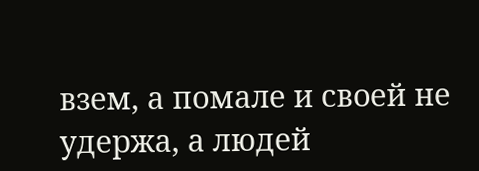взем, а помале и своей не удержа, а людей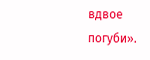вдвое погуби».